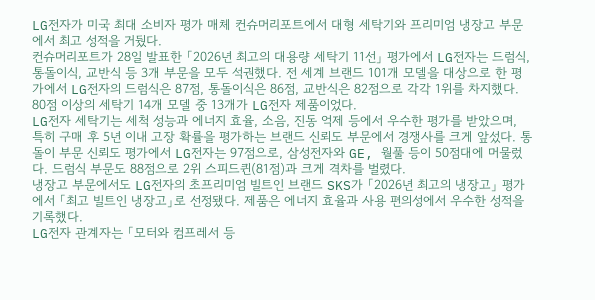LG전자가 미국 최대 소비자 평가 매체 컨슈머리포트에서 대형 세탁기와 프리미엄 냉장고 부문에서 최고 성적을 거뒀다.
컨슈머리포트가 28일 발표한 「2026년 최고의 대용량 세탁기 11선」 평가에서 LG전자는 드럼식, 통돌이식, 교반식 등 3개 부문을 모두 석권했다. 전 세계 브랜드 101개 모델을 대상으로 한 평가에서 LG전자의 드럼식은 87점, 통돌이식은 86점, 교반식은 82점으로 각각 1위를 차지했다. 80점 이상의 세탁기 14개 모델 중 13개가 LG전자 제품이었다.
LG전자 세탁기는 세척 성능과 에너지 효율, 소음, 진동 억제 등에서 우수한 평가를 받았으며, 특히 구매 후 5년 이내 고장 확률을 평가하는 브랜드 신뢰도 부문에서 경쟁사를 크게 앞섰다. 통돌이 부문 신뢰도 평가에서 LG전자는 97점으로, 삼성전자와 GE, 월풀 등이 50점대에 머물렀다. 드럼식 부문도 88점으로 2위 스피드퀸(81점)과 크게 격차를 벌렸다.
냉장고 부문에서도 LG전자의 초프리미엄 빌트인 브랜드 SKS가 「2026년 최고의 냉장고」 평가에서 「최고 빌트인 냉장고」로 선정됐다. 제품은 에너지 효율과 사용 편의성에서 우수한 성적을 기록했다.
LG전자 관계자는 「모터와 컴프레서 등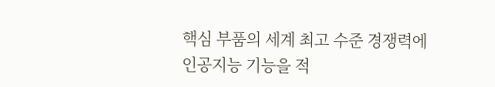핵심 부품의 세계 최고 수준 경쟁력에 인공지능 기능을 적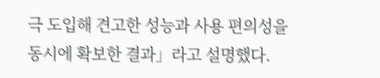극 도입해 견고한 성능과 사용 편의성을 동시에 확보한 결과」라고 설명했다.